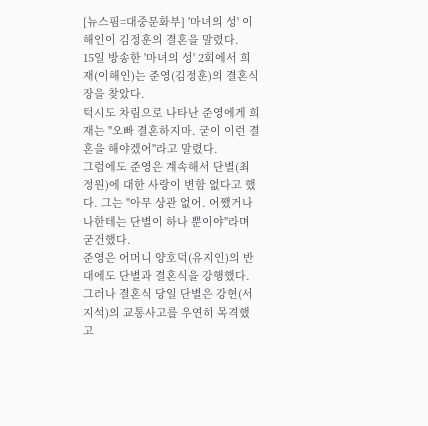[뉴스핌=대중문화부] '마녀의 성' 이해인이 김정훈의 결혼을 말렸다.
15일 방송한 '마녀의 성' 2회에서 희재(이해인)는 준영(김정훈)의 결혼식장을 찾았다.
턱시도 차림으로 나타난 준영에게 희재는 "오빠 결혼하지마. 굳이 이런 결혼을 해야겠어"라고 말렸다.
그럼에도 준영은 계속해서 단별(최정원)에 대한 사랑이 변함 없다고 했다. 그는 "아무 상관 없어. 어쨌거나 나한테는 단별이 하나 뿐이야"라며 굳건했다.
준영은 어머니 양호덕(유지인)의 반대에도 단별과 결혼식을 강행했다. 그러나 결혼식 당일 단별은 강현(서지석)의 교통사고를 우연히 목격했고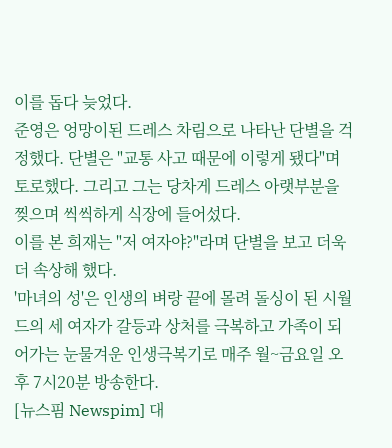이를 돕다 늦었다.
준영은 엉망이된 드레스 차림으로 나타난 단별을 걱정했다. 단별은 "교통 사고 때문에 이렇게 됐다"며 토로했다. 그리고 그는 당차게 드레스 아랫부분을 찢으며 씩씩하게 식장에 들어섰다.
이를 본 희재는 "저 여자야?"라며 단별을 보고 더욱 더 속상해 했다.
'마녀의 성'은 인생의 벼랑 끝에 몰려 돌싱이 된 시월드의 세 여자가 갈등과 상처를 극복하고 가족이 되어가는 눈물겨운 인생극복기로 매주 월~금요일 오후 7시20분 방송한다.
[뉴스핌 Newspim] 대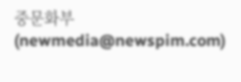중문화부(newmedia@newspim.com)